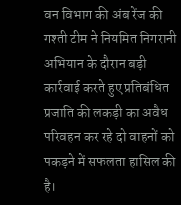वन विभाग की अंब रेंज की गश्ती टीम ने नियमित निगरानी अभियान के दौरान बड़ी कार्रवाई करते हुए प्रतिबंधित प्रजाति की लकड़ी का अवैध परिवहन कर रहे दो वाहनों को पकड़ने में सफलता हासिल की है।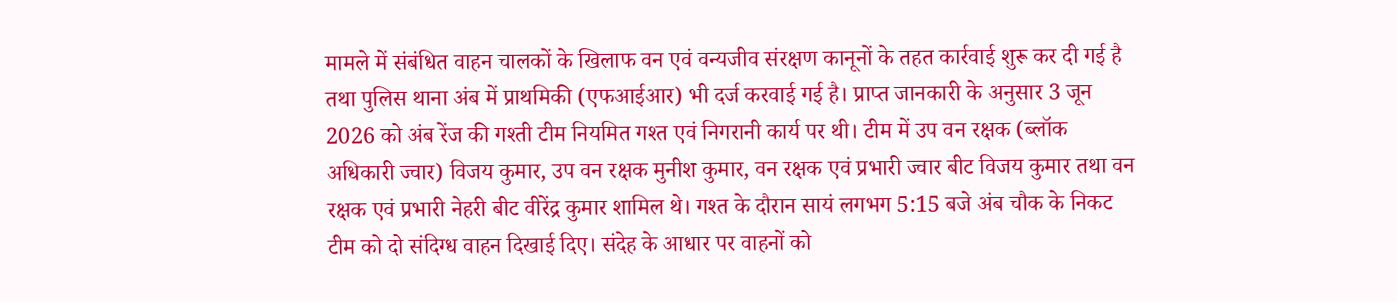मामले में संबंधित वाहन चालकों के खिलाफ वन एवं वन्यजीव संरक्षण कानूनों के तहत कार्रवाई शुरू कर दी गई है तथा पुलिस थाना अंब में प्राथमिकी (एफआईआर) भी दर्ज करवाई गई है। प्राप्त जानकारी के अनुसार 3 जून 2026 को अंब रेंज की गश्ती टीम नियमित गश्त एवं निगरानी कार्य पर थी। टीम में उप वन रक्षक (ब्लॉक अधिकारी ज्वार) विजय कुमार, उप वन रक्षक मुनीश कुमार, वन रक्षक एवं प्रभारी ज्वार बीट विजय कुमार तथा वन रक्षक एवं प्रभारी नेहरी बीट वीरेंद्र कुमार शामिल थे। गश्त के दौरान सायं लगभग 5:15 बजे अंब चौक के निकट टीम को दो संदिग्ध वाहन दिखाई दिए। संदेह के आधार पर वाहनों को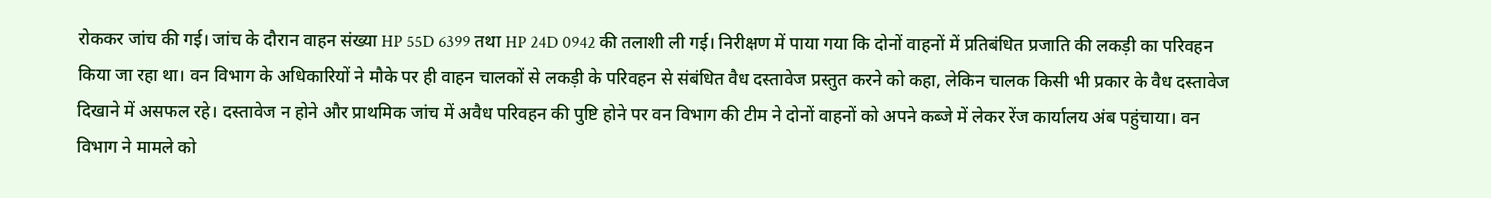रोककर जांच की गई। जांच के दौरान वाहन संख्या HP 55D 6399 तथा HP 24D 0942 की तलाशी ली गई। निरीक्षण में पाया गया कि दोनों वाहनों में प्रतिबंधित प्रजाति की लकड़ी का परिवहन किया जा रहा था। वन विभाग के अधिकारियों ने मौके पर ही वाहन चालकों से लकड़ी के परिवहन से संबंधित वैध दस्तावेज प्रस्तुत करने को कहा, लेकिन चालक किसी भी प्रकार के वैध दस्तावेज दिखाने में असफल रहे। दस्तावेज न होने और प्राथमिक जांच में अवैध परिवहन की पुष्टि होने पर वन विभाग की टीम ने दोनों वाहनों को अपने कब्जे में लेकर रेंज कार्यालय अंब पहुंचाया। वन विभाग ने मामले को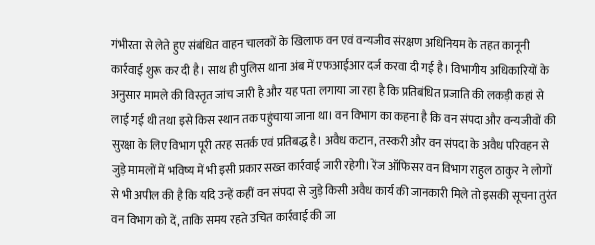गंभीरता से लेते हुए संबंधित वाहन चालकों के खिलाफ वन एवं वन्यजीव संरक्षण अधिनियम के तहत कानूनी कार्रवाई शुरू कर दी है। साथ ही पुलिस थाना अंब में एफआईआर दर्ज करवा दी गई है। विभागीय अधिकारियों के अनुसार मामले की विस्तृत जांच जारी है और यह पता लगाया जा रहा है कि प्रतिबंधित प्रजाति की लकड़ी कहां से लाई गई थी तथा इसे किस स्थान तक पहुंचाया जाना था। वन विभाग का कहना है कि वन संपदा और वन्यजीवों की सुरक्षा के लिए विभाग पूरी तरह सतर्क एवं प्रतिबद्ध है। अवैध कटान, तस्करी और वन संपदा के अवैध परिवहन से जुड़े मामलों में भविष्य में भी इसी प्रकार सख्त कार्रवाई जारी रहेगी। रेंज ऑफिसर वन विभाग राहुल ठाकुर ने लोगों से भी अपील की है कि यदि उन्हें कहीं वन संपदा से जुड़े किसी अवैध कार्य की जानकारी मिले तो इसकी सूचना तुरंत वन विभाग को दें, ताकि समय रहते उचित कार्रवाई की जा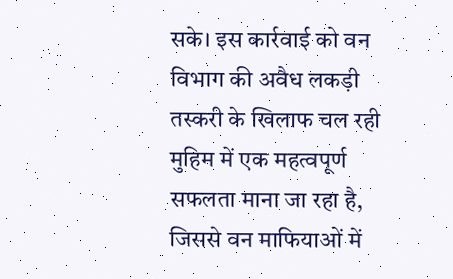सके। इस कार्रवाई को वन विभाग की अवैध लकड़ी तस्करी के खिलाफ चल रही मुहिम में एक महत्वपूर्ण सफलता माना जा रहा है, जिससे वन माफियाओं में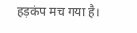हड़कंप मच गया है।